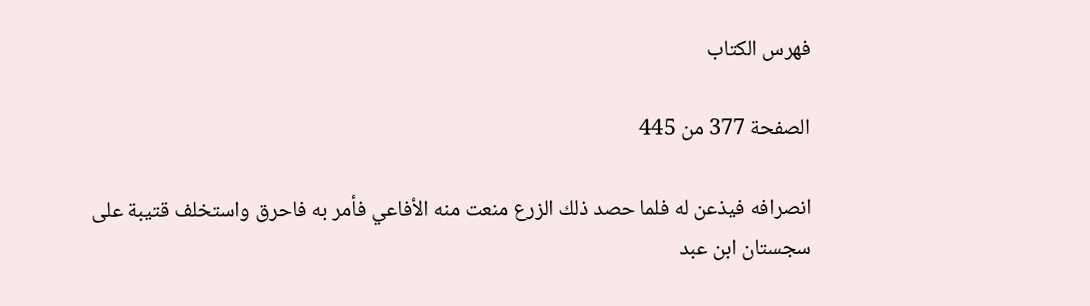فهرس الكتاب

الصفحة 377 من 445

انصرافه فيذعن له فلما حصد ذلك الزرع منعت منه الأفاعي فأمر به فاحرق واستخلف قتيبة على سجستان ابن عبد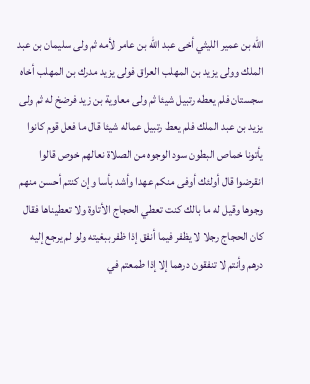الله بن عمير الليثي أخى عبد الله بن عامر لأمه ثم ولى سليمان بن عبد الملك وولى يزيد بن المهلب العراق فولى يزيد مدرك بن المهلب أخاه سجستان فلم يعطه رتبيل شيئا ثم ولى معاوية بن زيد فرضخ له ثم ولى يزيد بن عبد الملك فلم يعط رتبيل عماله شيئا قال ما فعل قوم كانوا يأتونا خماص البطون سود الوجوه من الصلاة نعالهم خوص قالوا انقرضوا قال أولئك أوفى منكم عهدا وأشد بأسا وإن كنتم أحسن منهم وجوها وقيل له ما بالك كنت تعطي الحجاج الأتاوة ولا تعطيناها فقال كان الحجاج رجلا لا يظفر فيما أنفق إذا ظفر ببغيته ولو لم يرجع إليه درهم وأنتم لا تنفقون درهما إلا إذا طمعتم في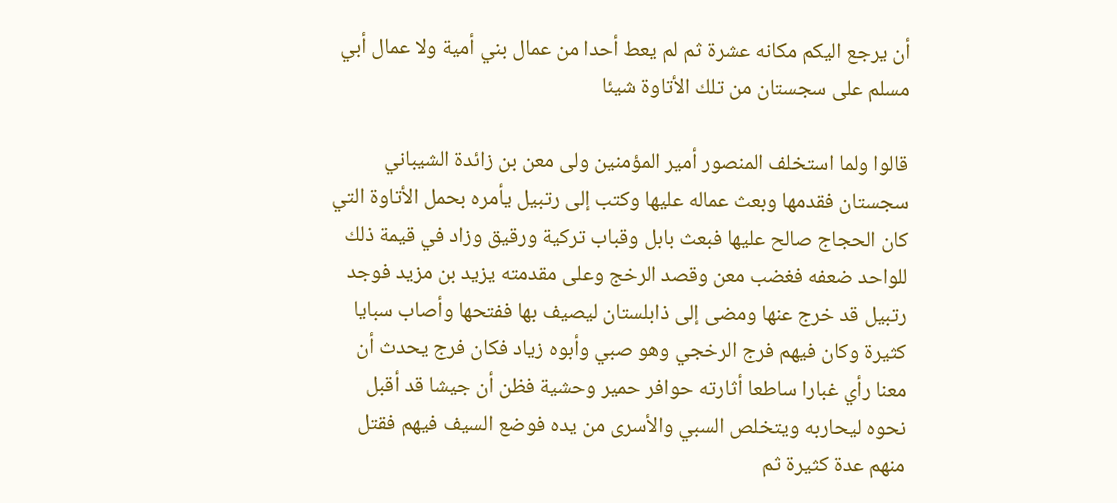أن يرجع اليكم مكانه عشرة ثم لم يعط أحدا من عمال بني أمية ولا عمال أبي مسلم على سجستان من تلك الأتاوة شيئا

قالوا ولما استخلف المنصور أمير المؤمنين ولى معن بن زائدة الشيباني سجستان فقدمها وبعث عماله عليها وكتب إلى رتبيل يأمره بحمل الأتاوة التي كان الحجاج صالح عليها فبعث بابل وقباب تركية ورقيق وزاد في قيمة ذلك للواحد ضعفه فغضب معن وقصد الرخج وعلى مقدمته يزيد بن مزيد فوجد رتبيل قد خرج عنها ومضى إلى ذابلستان ليصيف بها ففتحها وأصاب سبايا كثيرة وكان فيهم فرج الرخجي وهو صبي وأبوه زياد فكان فرج يحدث أن معنا رأي غبارا ساطعا أثارته حوافر حمير وحشية فظن أن جيشا قد أقبل نحوه ليحاربه ويتخلص السبي والأسرى من يده فوضع السيف فيهم فقتل منهم عدة كثيرة ثم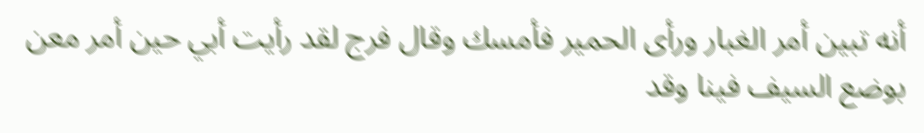أنه تبين أمر الغبار ورأى الحمير فأمسك وقال فرج لقد رأيت أبي حين أمر معن بوضع السيف فينا وقد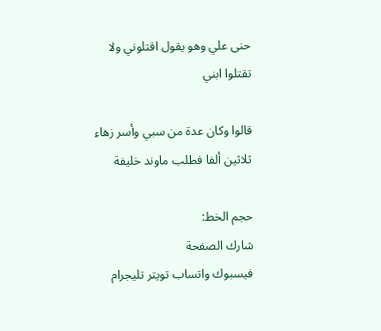حنى علي وهو يقول اقتلوني ولا تقتلوا ابني

قالوا وكان عدة من سبي وأسر زهاء ثلاثين ألفا فطلب ماوند خليفة

حجم الخط:
شارك الصفحة
فيسبوك واتساب تويتر تليجرام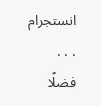انستجرام
. . .
فضلًا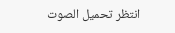انتظر تحميل الصوت